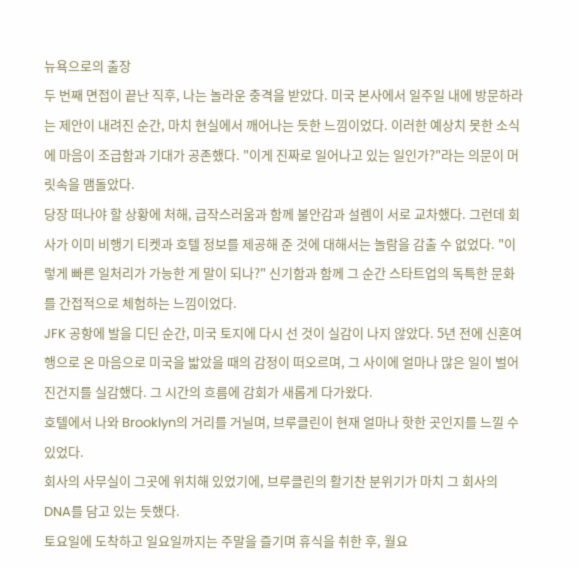뉴욕으로의 출장
두 번째 면접이 끝난 직후, 나는 놀라운 충격을 받았다. 미국 본사에서 일주일 내에 방문하라는 제안이 내려진 순간, 마치 현실에서 깨어나는 듯한 느낌이었다. 이러한 예상치 못한 소식에 마음이 조급함과 기대가 공존했다. "이게 진짜로 일어나고 있는 일인가?"라는 의문이 머릿속을 맴돌았다.
당장 떠나야 할 상황에 처해, 급작스러움과 함께 불안감과 설렘이 서로 교차했다. 그런데 회사가 이미 비행기 티켓과 호텔 정보를 제공해 준 것에 대해서는 놀람을 감출 수 없었다. "이렇게 빠른 일처리가 가능한 게 말이 되나?" 신기함과 함께 그 순간 스타트업의 독특한 문화를 간접적으로 체험하는 느낌이었다.
JFK 공항에 발을 디딘 순간, 미국 토지에 다시 선 것이 실감이 나지 않았다. 5년 전에 신혼여행으로 온 마음으로 미국을 밟았을 때의 감정이 떠오르며, 그 사이에 얼마나 많은 일이 벌어진건지를 실감했다. 그 시간의 흐름에 감회가 새롭게 다가왔다.
호텔에서 나와 Brooklyn의 거리를 거닐며, 브루클린이 현재 얼마나 핫한 곳인지를 느낄 수 있었다.
회사의 사무실이 그곳에 위치해 있었기에, 브루클린의 활기찬 분위기가 마치 그 회사의 DNA를 담고 있는 듯했다.
토요일에 도착하고 일요일까지는 주말을 즐기며 휴식을 취한 후, 월요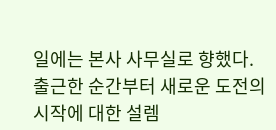일에는 본사 사무실로 향했다.
출근한 순간부터 새로운 도전의 시작에 대한 설렘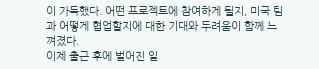이 가득했다. 어떤 프로젝트에 참여하게 될지, 미국 팀과 어떻게 협업할지에 대한 기대와 두려움이 함께 느껴졌다.
이제 출근 후에 벌어진 일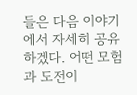들은 다음 이야기에서 자세히 공유하겠다. 어떤 모험과 도전이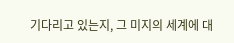기다리고 있는지, 그 미지의 세계에 대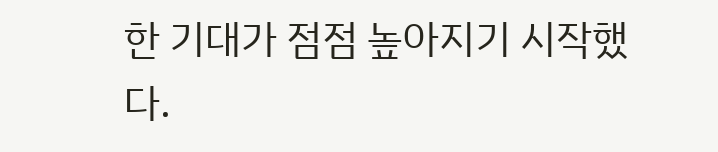한 기대가 점점 높아지기 시작했다.